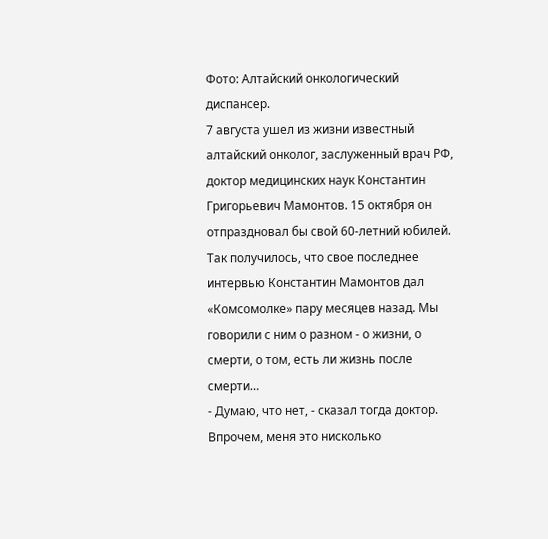Фото: Алтайский онкологический диспансер.
7 августа ушел из жизни известный алтайский онколог, заслуженный врач РФ, доктор медицинских наук Константин Григорьевич Мамонтов. 15 октября он отпраздновал бы свой 60-летний юбилей.
Так получилось, что свое последнее интервью Константин Мамонтов дал «Комсомолке» пару месяцев назад. Мы говорили с ним о разном - о жизни, о смерти, о том, есть ли жизнь после смерти…
- Думаю, что нет, - сказал тогда доктор. Впрочем, меня это нисколько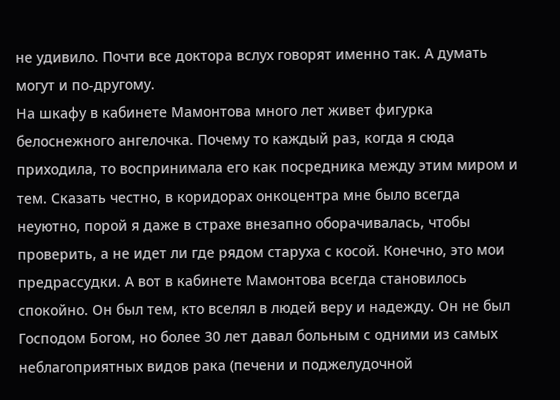не удивило. Почти все доктора вслух говорят именно так. А думать могут и по-другому.
На шкафу в кабинете Мамонтова много лет живет фигурка белоснежного ангелочка. Почему то каждый раз, когда я сюда приходила, то воспринимала его как посредника между этим миром и тем. Сказать честно, в коридорах онкоцентра мне было всегда неуютно, порой я даже в страхе внезапно оборачивалась, чтобы проверить, а не идет ли где рядом старуха с косой. Конечно, это мои предрассудки. А вот в кабинете Мамонтова всегда становилось спокойно. Он был тем, кто вселял в людей веру и надежду. Он не был Господом Богом, но более 30 лет давал больным с одними из самых неблагоприятных видов рака (печени и поджелудочной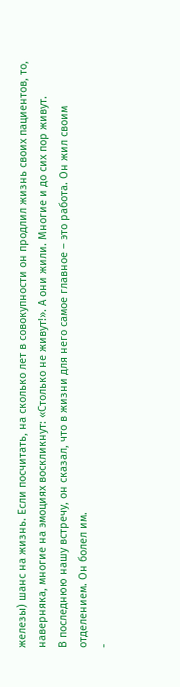железы) шанс на жизнь. Если посчитать, на сколько лет в совокупности он продлил жизнь своих пациентов, то, наверняка, многие на эмоциях воскликнут: «Столько не живут!». А они жили. Многие и до сих пор живут.
В последнюю нашу встречу, он сказал, что в жизни для него самое главное – это работа. Он жил своим отделением. Он болел им.
-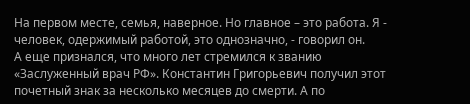На первом месте, семья, наверное. Но главное – это работа. Я - человек, одержимый работой, это однозначно, - говорил он.
А еще признался, что много лет стремился к званию «Заслуженный врач РФ». Константин Григорьевич получил этот почетный знак за несколько месяцев до смерти. А по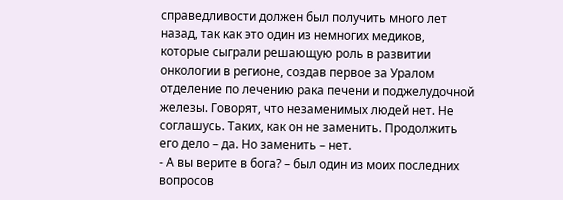справедливости должен был получить много лет назад, так как это один из немногих медиков, которые сыграли решающую роль в развитии онкологии в регионе, создав первое за Уралом отделение по лечению рака печени и поджелудочной железы. Говорят, что незаменимых людей нет. Не соглашусь. Таких, как он не заменить. Продолжить его дело – да. Но заменить – нет.
- А вы верите в бога? – был один из моих последних вопросов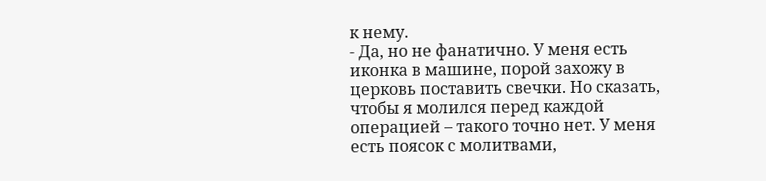к нему.
- Да, но не фанатично. У меня есть иконка в машине, порой захожу в церковь поставить свечки. Но сказать, чтобы я молился перед каждой операцией – такого точно нет. У меня есть поясок с молитвами,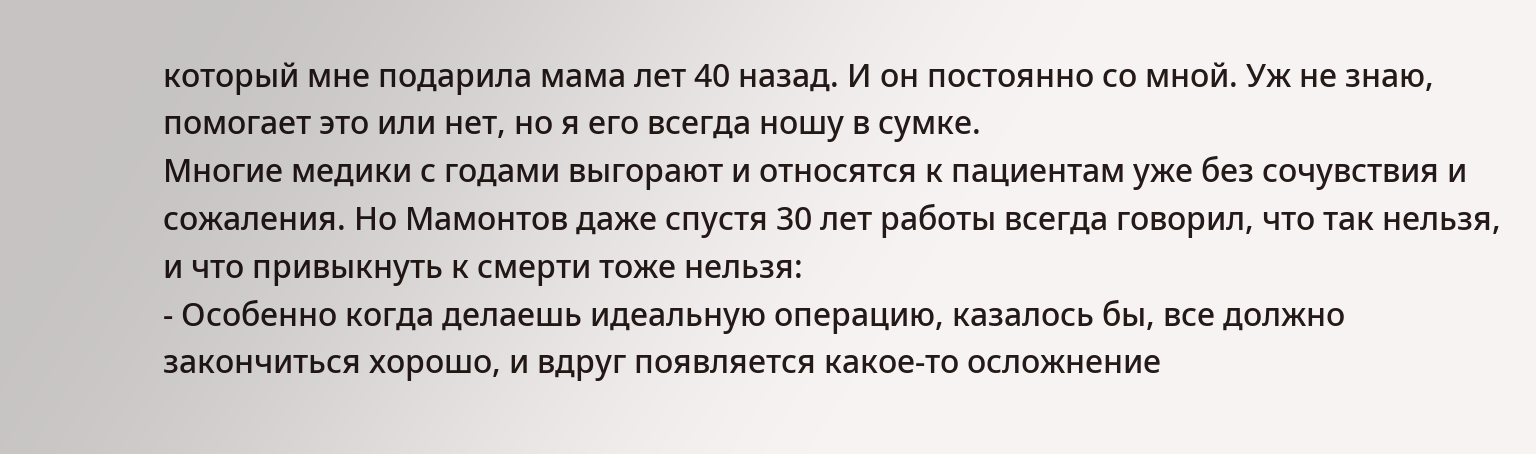который мне подарила мама лет 40 назад. И он постоянно со мной. Уж не знаю, помогает это или нет, но я его всегда ношу в сумке.
Многие медики с годами выгорают и относятся к пациентам уже без сочувствия и сожаления. Но Мамонтов даже спустя 30 лет работы всегда говорил, что так нельзя, и что привыкнуть к смерти тоже нельзя:
- Особенно когда делаешь идеальную операцию, казалось бы, все должно закончиться хорошо, и вдруг появляется какое-то осложнение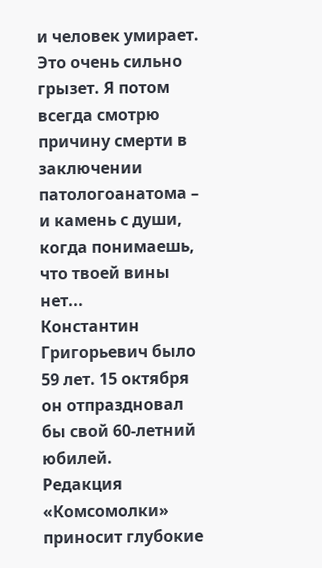и человек умирает. Это очень сильно грызет. Я потом всегда смотрю причину смерти в заключении патологоанатома – и камень с души, когда понимаешь, что твоей вины нет...
Константин Григорьевич было 59 лет. 15 октября он отпраздновал бы свой 60-летний юбилей.
Редакция «Комсомолки» приносит глубокие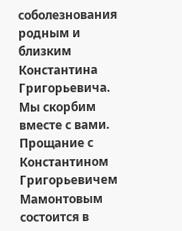соболезнования родным и близким Константина Григорьевича. Мы скорбим вместе с вами.
Прощание с Константином Григорьевичем Мамонтовым состоится в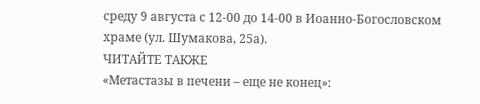среду 9 августа с 12-00 до 14-00 в Иоанно-Богословском храме (ул. Шумакова, 25а).
ЧИТАЙТЕ ТАКЖЕ
«Метастазы в печени – еще не конец»: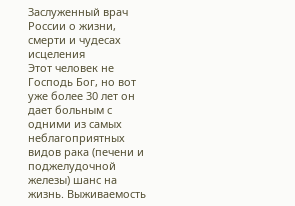Заслуженный врач России о жизни, смерти и чудесах исцеления
Этот человек не Господь Бог, но вот уже более 30 лет он дает больным с одними из самых неблагоприятных видов рака (печени и поджелудочной железы) шанс на жизнь. Выживаемость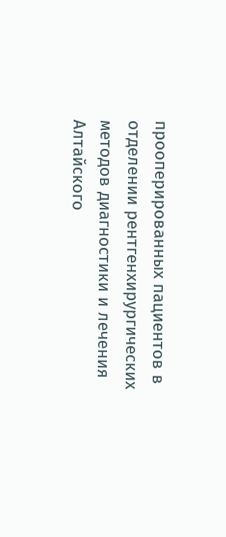прооперированных пациентов в отделении рентгенхирургических методов диагностики и лечения Алтайского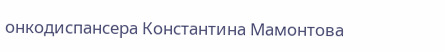онкодиспансера Константина Мамонтова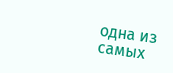одна из самых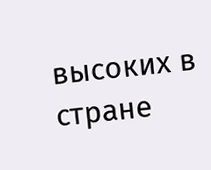высоких в стране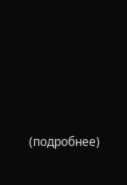(подробнее)